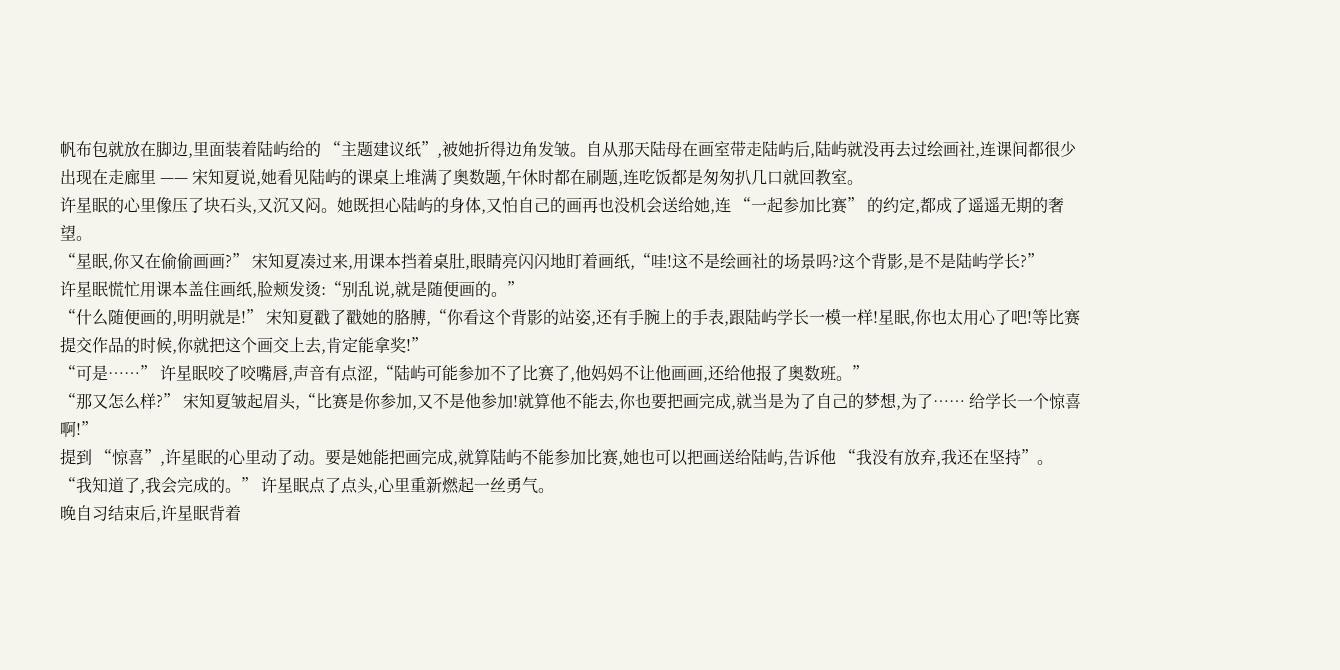帆布包就放在脚边,里面装着陆屿给的 “主题建议纸”,被她折得边角发皱。自从那天陆母在画室带走陆屿后,陆屿就没再去过绘画社,连课间都很少出现在走廊里 —— 宋知夏说,她看见陆屿的课桌上堆满了奥数题,午休时都在刷题,连吃饭都是匆匆扒几口就回教室。
许星眠的心里像压了块石头,又沉又闷。她既担心陆屿的身体,又怕自己的画再也没机会送给她,连 “一起参加比赛” 的约定,都成了遥遥无期的奢望。
“星眠,你又在偷偷画画?” 宋知夏凑过来,用课本挡着桌肚,眼睛亮闪闪地盯着画纸,“哇!这不是绘画社的场景吗?这个背影,是不是陆屿学长?”
许星眠慌忙用课本盖住画纸,脸颊发烫:“别乱说,就是随便画的。”
“什么随便画的,明明就是!” 宋知夏戳了戳她的胳膊,“你看这个背影的站姿,还有手腕上的手表,跟陆屿学长一模一样!星眠,你也太用心了吧!等比赛提交作品的时候,你就把这个画交上去,肯定能拿奖!”
“可是……” 许星眠咬了咬嘴唇,声音有点涩,“陆屿可能参加不了比赛了,他妈妈不让他画画,还给他报了奥数班。”
“那又怎么样?” 宋知夏皱起眉头,“比赛是你参加,又不是他参加!就算他不能去,你也要把画完成,就当是为了自己的梦想,为了…… 给学长一个惊喜啊!”
提到 “惊喜”,许星眠的心里动了动。要是她能把画完成,就算陆屿不能参加比赛,她也可以把画送给陆屿,告诉他 “我没有放弃,我还在坚持”。
“我知道了,我会完成的。” 许星眠点了点头,心里重新燃起一丝勇气。
晚自习结束后,许星眠背着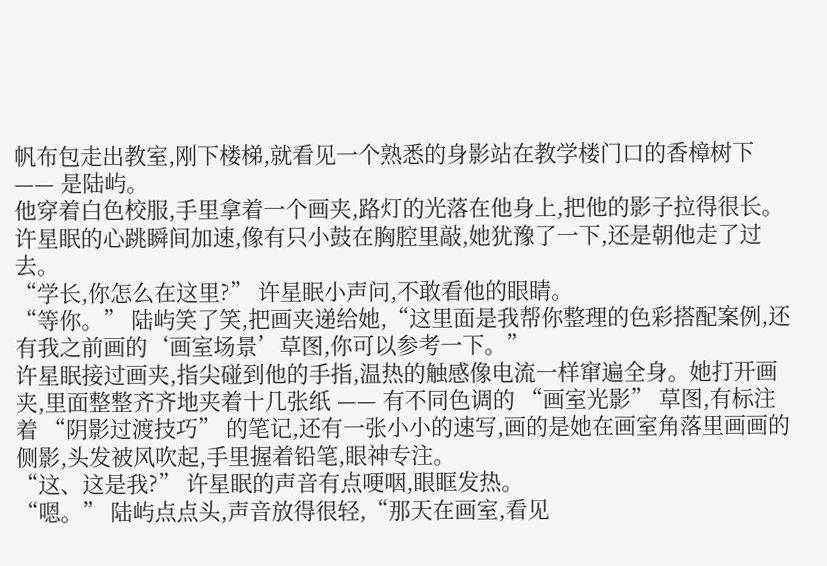帆布包走出教室,刚下楼梯,就看见一个熟悉的身影站在教学楼门口的香樟树下 —— 是陆屿。
他穿着白色校服,手里拿着一个画夹,路灯的光落在他身上,把他的影子拉得很长。许星眠的心跳瞬间加速,像有只小鼓在胸腔里敲,她犹豫了一下,还是朝他走了过去。
“学长,你怎么在这里?” 许星眠小声问,不敢看他的眼睛。
“等你。” 陆屿笑了笑,把画夹递给她,“这里面是我帮你整理的色彩搭配案例,还有我之前画的‘画室场景’草图,你可以参考一下。”
许星眠接过画夹,指尖碰到他的手指,温热的触感像电流一样窜遍全身。她打开画夹,里面整整齐齐地夹着十几张纸 —— 有不同色调的 “画室光影” 草图,有标注着 “阴影过渡技巧” 的笔记,还有一张小小的速写,画的是她在画室角落里画画的侧影,头发被风吹起,手里握着铅笔,眼神专注。
“这、这是我?” 许星眠的声音有点哽咽,眼眶发热。
“嗯。” 陆屿点点头,声音放得很轻,“那天在画室,看见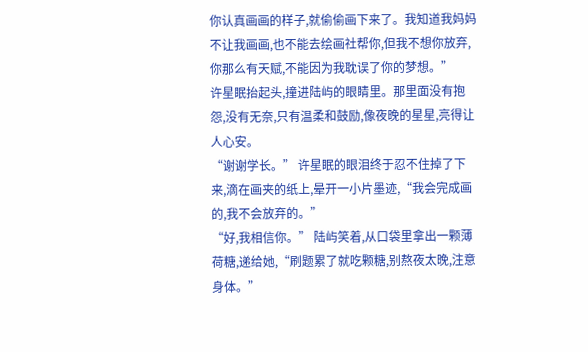你认真画画的样子,就偷偷画下来了。我知道我妈妈不让我画画,也不能去绘画社帮你,但我不想你放弃,你那么有天赋,不能因为我耽误了你的梦想。”
许星眠抬起头,撞进陆屿的眼睛里。那里面没有抱怨,没有无奈,只有温柔和鼓励,像夜晚的星星,亮得让人心安。
“谢谢学长。” 许星眠的眼泪终于忍不住掉了下来,滴在画夹的纸上,晕开一小片墨迹,“我会完成画的,我不会放弃的。”
“好,我相信你。” 陆屿笑着,从口袋里拿出一颗薄荷糖,递给她,“刷题累了就吃颗糖,别熬夜太晚,注意身体。”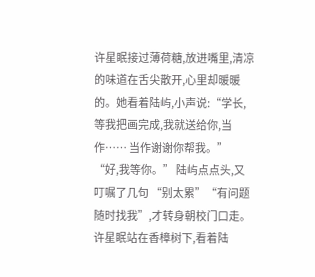许星眠接过薄荷糖,放进嘴里,清凉的味道在舌尖散开,心里却暖暖的。她看着陆屿,小声说:“学长,等我把画完成,我就送给你,当作…… 当作谢谢你帮我。”
“好,我等你。” 陆屿点点头,又叮嘱了几句 “别太累”“有问题随时找我”,才转身朝校门口走。
许星眠站在香樟树下,看着陆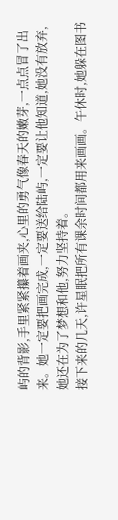屿的背影,手里紧紧攥着画夹,心里的勇气像春天的嫩芽,一点点冒了出来。她一定要把画完成,一定要送给陆屿,一定要让他知道,她没有放弃,她还在为了梦想和他,努力坚持着。
接下来的几天,许星眠把所有课余时间都用来画画。午休时,她躲在图书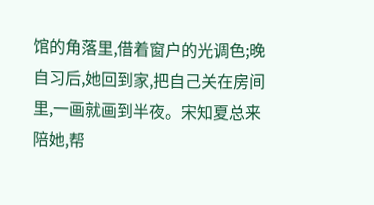馆的角落里,借着窗户的光调色;晚自习后,她回到家,把自己关在房间里,一画就画到半夜。宋知夏总来陪她,帮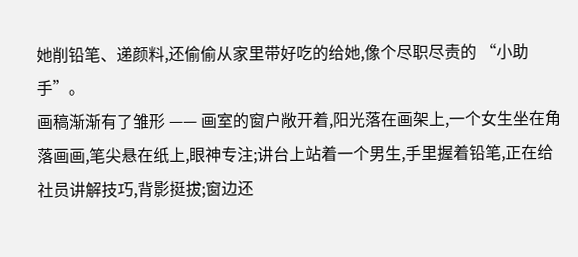她削铅笔、递颜料,还偷偷从家里带好吃的给她,像个尽职尽责的 “小助手”。
画稿渐渐有了雏形 —— 画室的窗户敞开着,阳光落在画架上,一个女生坐在角落画画,笔尖悬在纸上,眼神专注;讲台上站着一个男生,手里握着铅笔,正在给社员讲解技巧,背影挺拔;窗边还